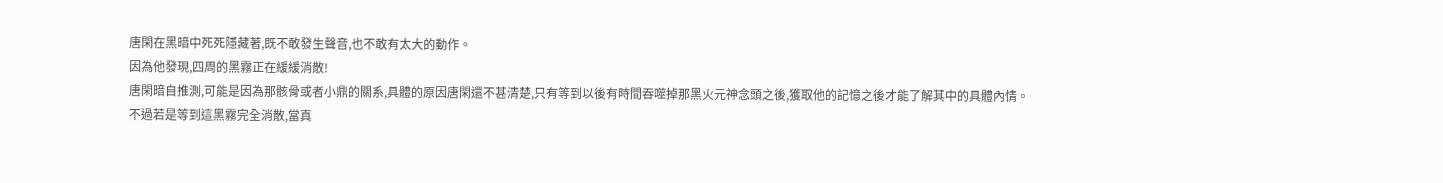唐閑在黑暗中死死隱藏著,既不敢發生聲音,也不敢有太大的動作。
因為他發現,四周的黑霧正在緩緩消散!
唐閑暗自推測,可能是因為那骸骨或者小鼎的關系,具體的原因唐閑還不甚清楚,只有等到以後有時間吞噬掉那黑火元神念頭之後,獲取他的記憶之後才能了解其中的具體內情。
不過若是等到這黑霧完全消散,當真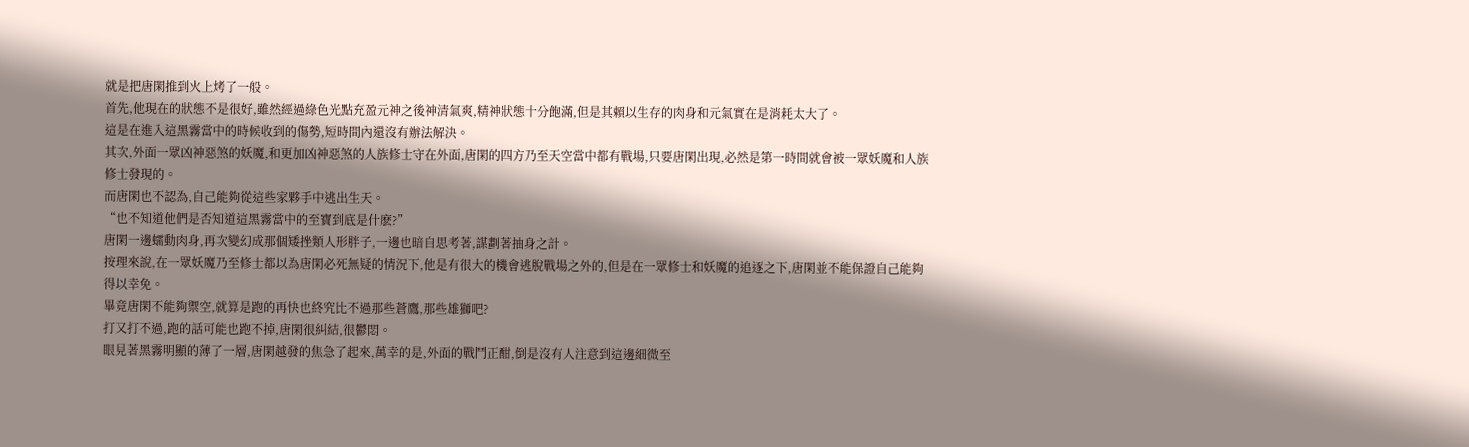就是把唐閑推到火上烤了一般。
首先,他現在的狀態不是很好,雖然經過綠色光點充盈元神之後神清氣爽,精神狀態十分飽滿,但是其賴以生存的肉身和元氣實在是消耗太大了。
這是在進入這黑霧當中的時候收到的傷勢,短時間內還沒有辦法解決。
其次,外面一眾凶神惡煞的妖魔,和更加凶神惡煞的人族修士守在外面,唐閑的四方乃至天空當中都有戰場,只要唐閑出現,必然是第一時間就會被一眾妖魔和人族修士發現的。
而唐閑也不認為,自己能夠從這些家夥手中逃出生天。
“也不知道他們是否知道這黑霧當中的至寶到底是什麽?”
唐閑一邊蠕動肉身,再次變幻成那個矮挫類人形胖子,一邊也暗自思考著,謀劃著抽身之計。
按理來說,在一眾妖魔乃至修士都以為唐閑必死無疑的情況下,他是有很大的機會逃脫戰場之外的,但是在一眾修士和妖魔的追逐之下,唐閑並不能保證自己能夠得以幸免。
畢竟唐閑不能夠禦空,就算是跑的再快也終究比不過那些蒼鷹,那些雄獅吧?
打又打不過,跑的話可能也跑不掉,唐閑很糾結,很鬱悶。
眼見著黑霧明顯的薄了一層,唐閑越發的焦急了起來,萬幸的是,外面的戰鬥正酣,倒是沒有人注意到這邊細微至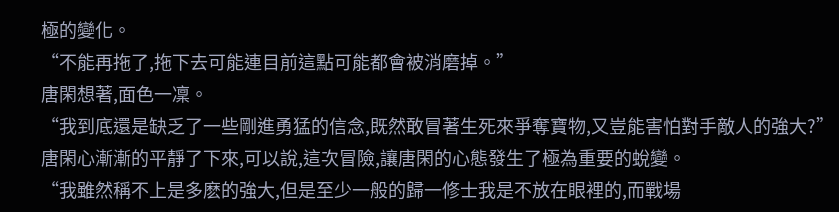極的變化。
“不能再拖了,拖下去可能連目前這點可能都會被消磨掉。”
唐閑想著,面色一凜。
“我到底還是缺乏了一些剛進勇猛的信念,既然敢冒著生死來爭奪寶物,又豈能害怕對手敵人的強大?”
唐閑心漸漸的平靜了下來,可以說,這次冒險,讓唐閑的心態發生了極為重要的蛻變。
“我雖然稱不上是多麽的強大,但是至少一般的歸一修士我是不放在眼裡的,而戰場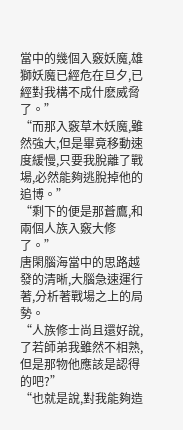當中的幾個入竅妖魔,雄獅妖魔已經危在旦夕,已經對我構不成什麽威脅了。”
“而那入竅草木妖魔,雖然強大,但是畢竟移動速度緩慢,只要我脫離了戰場,必然能夠逃脫掉他的追博。”
“剩下的便是那蒼鷹,和兩個人族入竅大修了。”
唐閑腦海當中的思路越發的清晰,大腦急速運行著,分析著戰場之上的局勢。
“人族修士尚且還好說,了若師弟我雖然不相熟,但是那物他應該是認得的吧?”
“也就是說,對我能夠造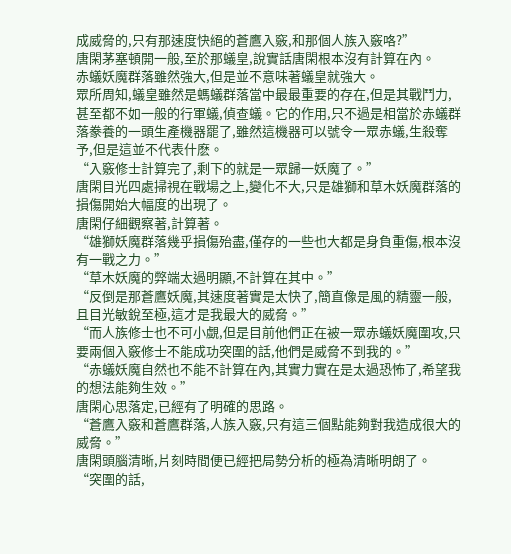成威脅的,只有那速度快絕的蒼鷹入竅,和那個人族入竅咯?”
唐閑茅塞頓開一般,至於那蟻皇,說實話唐閑根本沒有計算在內。
赤蟻妖魔群落雖然強大,但是並不意味著蟻皇就強大。
眾所周知,蟻皇雖然是螞蟻群落當中最最重要的存在,但是其戰鬥力,甚至都不如一般的行軍蟻,偵查蟻。它的作用,只不過是相當於赤蟻群落豢養的一頭生產機器罷了,雖然這機器可以號令一眾赤蟻,生殺奪予,但是這並不代表什麽。
“入竅修士計算完了,剩下的就是一眾歸一妖魔了。”
唐閑目光四處掃視在戰場之上,變化不大,只是雄獅和草木妖魔群落的損傷開始大幅度的出現了。
唐閑仔細觀察著,計算著。
“雄獅妖魔群落幾乎損傷殆盡,僅存的一些也大都是身負重傷,根本沒有一戰之力。”
“草木妖魔的弊端太過明顯,不計算在其中。”
“反倒是那蒼鷹妖魔,其速度著實是太快了,簡直像是風的精靈一般,且目光敏銳至極,這才是我最大的威脅。”
“而人族修士也不可小覷,但是目前他們正在被一眾赤蟻妖魔圍攻,只要兩個入竅修士不能成功突圍的話,他們是威脅不到我的。”
“赤蟻妖魔自然也不能不計算在內,其實力實在是太過恐怖了,希望我的想法能夠生效。”
唐閑心思落定,已經有了明確的思路。
“蒼鷹入竅和蒼鷹群落,人族入竅,只有這三個點能夠對我造成很大的威脅。”
唐閑頭腦清晰,片刻時間便已經把局勢分析的極為清晰明朗了。
“突圍的話,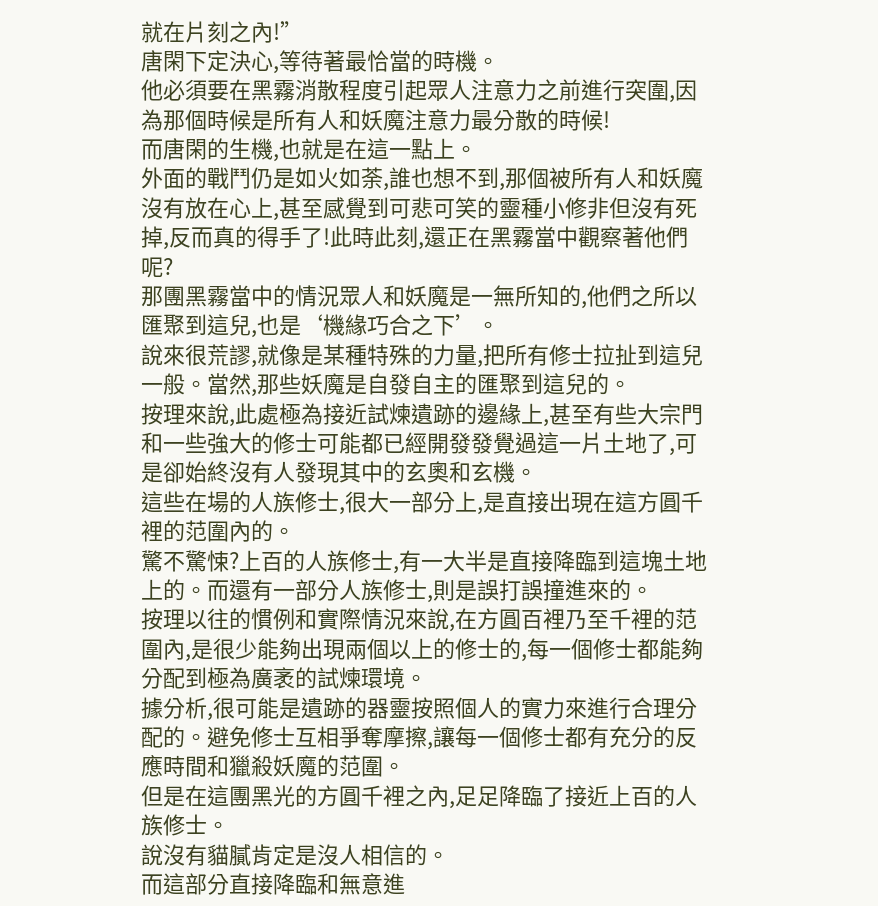就在片刻之內!”
唐閑下定決心,等待著最恰當的時機。
他必須要在黑霧消散程度引起眾人注意力之前進行突圍,因為那個時候是所有人和妖魔注意力最分散的時候!
而唐閑的生機,也就是在這一點上。
外面的戰鬥仍是如火如荼,誰也想不到,那個被所有人和妖魔沒有放在心上,甚至感覺到可悲可笑的靈種小修非但沒有死掉,反而真的得手了!此時此刻,還正在黑霧當中觀察著他們呢?
那團黑霧當中的情況眾人和妖魔是一無所知的,他們之所以匯聚到這兒,也是‘機緣巧合之下’。
說來很荒謬,就像是某種特殊的力量,把所有修士拉扯到這兒一般。當然,那些妖魔是自發自主的匯聚到這兒的。
按理來說,此處極為接近試煉遺跡的邊緣上,甚至有些大宗門和一些強大的修士可能都已經開發發覺過這一片土地了,可是卻始終沒有人發現其中的玄奧和玄機。
這些在場的人族修士,很大一部分上,是直接出現在這方圓千裡的范圍內的。
驚不驚悚?上百的人族修士,有一大半是直接降臨到這塊土地上的。而還有一部分人族修士,則是誤打誤撞進來的。
按理以往的慣例和實際情況來說,在方圓百裡乃至千裡的范圍內,是很少能夠出現兩個以上的修士的,每一個修士都能夠分配到極為廣袤的試煉環境。
據分析,很可能是遺跡的器靈按照個人的實力來進行合理分配的。避免修士互相爭奪摩擦,讓每一個修士都有充分的反應時間和獵殺妖魔的范圍。
但是在這團黑光的方圓千裡之內,足足降臨了接近上百的人族修士。
說沒有貓膩肯定是沒人相信的。
而這部分直接降臨和無意進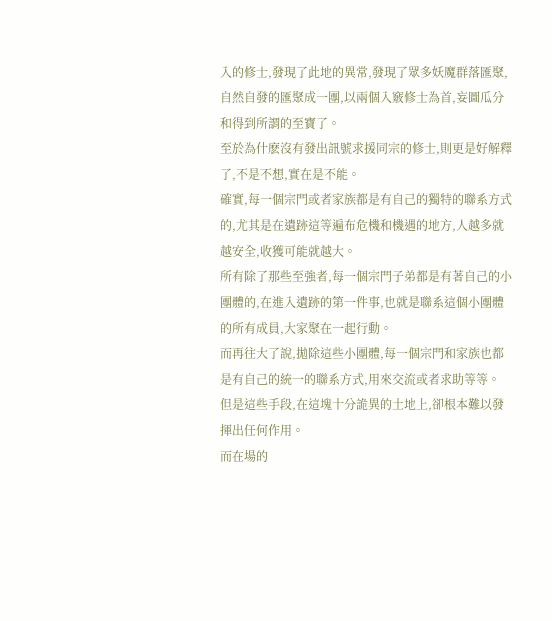入的修士,發現了此地的異常,發現了眾多妖魔群落匯聚,自然自發的匯聚成一團,以兩個入竅修士為首,妄圖瓜分和得到所謂的至寶了。
至於為什麽沒有發出訊號求援同宗的修士,則更是好解釋了,不是不想,實在是不能。
確實,每一個宗門或者家族都是有自己的獨特的聯系方式的,尤其是在遺跡這等遍布危機和機遇的地方,人越多就越安全,收獲可能就越大。
所有除了那些至強者,每一個宗門子弟都是有著自己的小團體的,在進入遺跡的第一件事,也就是聯系這個小團體的所有成員,大家聚在一起行動。
而再往大了說,拋除這些小團體,每一個宗門和家族也都是有自己的統一的聯系方式,用來交流或者求助等等。
但是這些手段,在這塊十分詭異的土地上,卻根本難以發揮出任何作用。
而在場的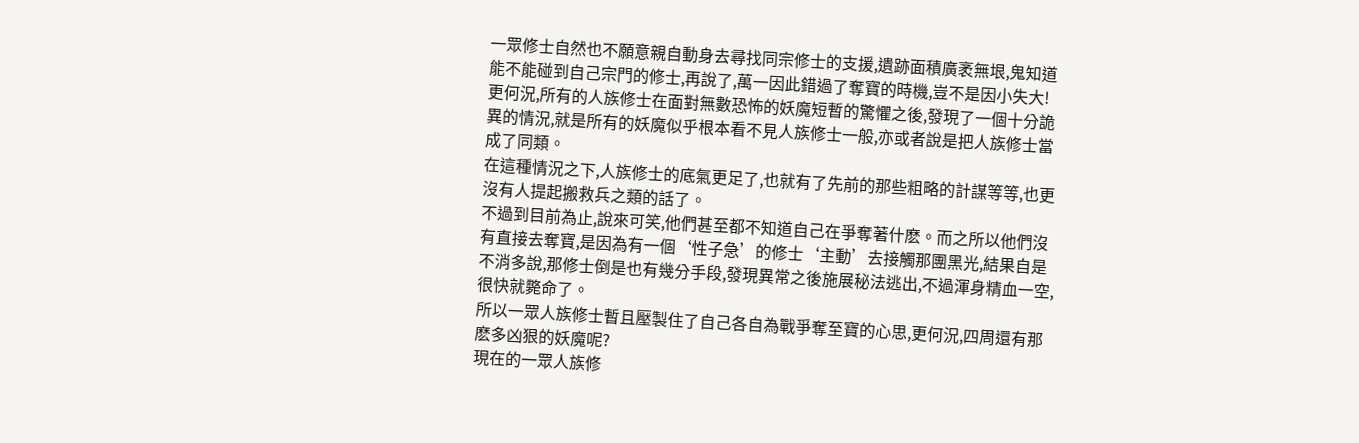一眾修士自然也不願意親自動身去尋找同宗修士的支援,遺跡面積廣袤無垠,鬼知道能不能碰到自己宗門的修士,再說了,萬一因此錯過了奪寶的時機,豈不是因小失大!
更何況,所有的人族修士在面對無數恐怖的妖魔短暫的驚懼之後,發現了一個十分詭異的情況,就是所有的妖魔似乎根本看不見人族修士一般,亦或者說是把人族修士當成了同類。
在這種情況之下,人族修士的底氣更足了,也就有了先前的那些粗略的計謀等等,也更沒有人提起搬救兵之類的話了。
不過到目前為止,說來可笑,他們甚至都不知道自己在爭奪著什麽。而之所以他們沒有直接去奪寶,是因為有一個‘性子急’的修士‘主動’去接觸那團黑光,結果自是不消多說,那修士倒是也有幾分手段,發現異常之後施展秘法逃出,不過渾身精血一空,很快就斃命了。
所以一眾人族修士暫且壓製住了自己各自為戰爭奪至寶的心思,更何況,四周還有那麽多凶狠的妖魔呢?
現在的一眾人族修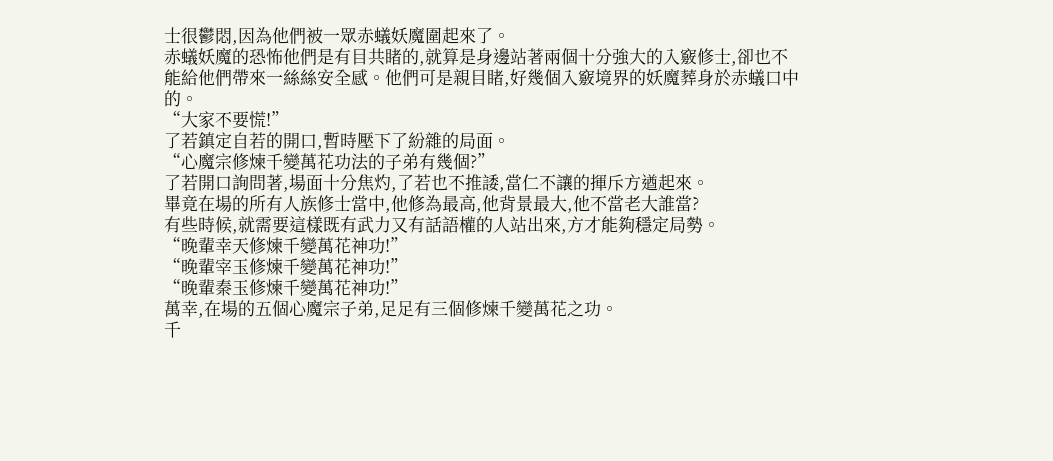士很鬱悶,因為他們被一眾赤蟻妖魔圍起來了。
赤蟻妖魔的恐怖他們是有目共睹的,就算是身邊站著兩個十分強大的入竅修士,卻也不能給他們帶來一絲絲安全感。他們可是親目睹,好幾個入竅境界的妖魔葬身於赤蟻口中的。
“大家不要慌!”
了若鎮定自若的開口,暫時壓下了紛雜的局面。
“心魔宗修煉千變萬花功法的子弟有幾個?”
了若開口詢問著,場面十分焦灼,了若也不推諉,當仁不讓的揮斥方遒起來。
畢竟在場的所有人族修士當中,他修為最高,他背景最大,他不當老大誰當?
有些時候,就需要這樣既有武力又有話語權的人站出來,方才能夠穩定局勢。
“晚輩幸天修煉千變萬花神功!”
“晚輩宰玉修煉千變萬花神功!”
“晚輩秦玉修煉千變萬花神功!”
萬幸,在場的五個心魔宗子弟,足足有三個修煉千變萬花之功。
千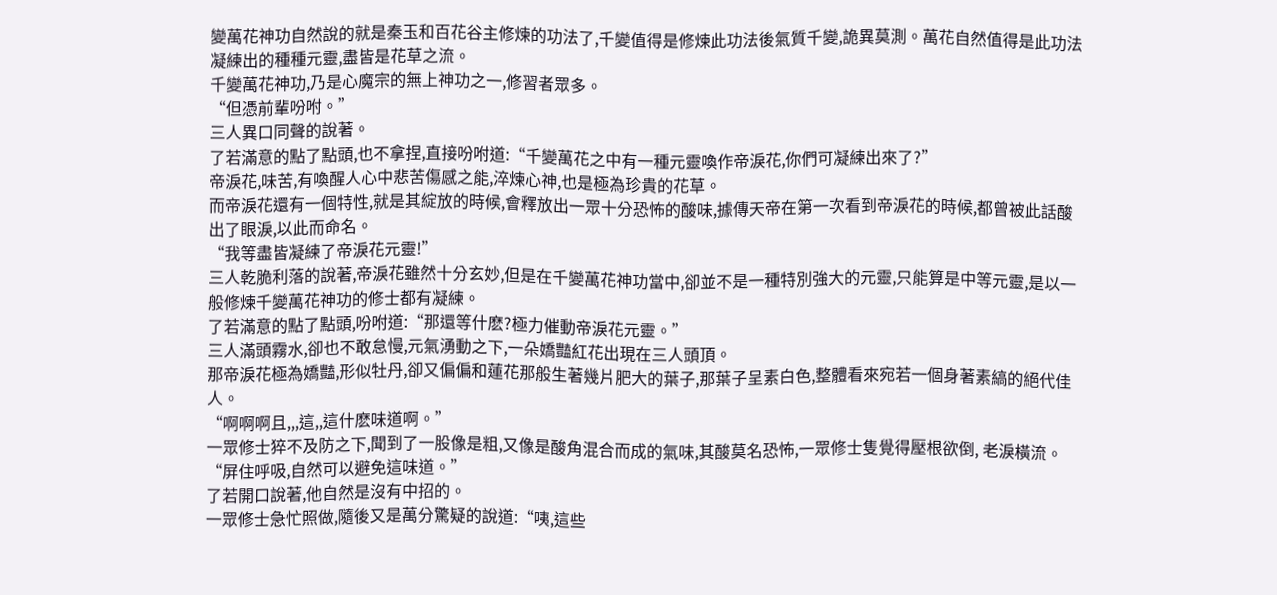變萬花神功自然說的就是秦玉和百花谷主修煉的功法了,千變值得是修煉此功法後氣質千變,詭異莫測。萬花自然值得是此功法凝練出的種種元靈,盡皆是花草之流。
千變萬花神功,乃是心魔宗的無上神功之一,修習者眾多。
“但憑前輩吩咐。”
三人異口同聲的說著。
了若滿意的點了點頭,也不拿捏,直接吩咐道:“千變萬花之中有一種元靈喚作帝淚花,你們可凝練出來了?”
帝淚花,味苦,有喚醒人心中悲苦傷感之能,淬煉心神,也是極為珍貴的花草。
而帝淚花還有一個特性,就是其綻放的時候,會釋放出一眾十分恐怖的酸味,據傳天帝在第一次看到帝淚花的時候,都曾被此話酸出了眼淚,以此而命名。
“我等盡皆凝練了帝淚花元靈!”
三人乾脆利落的說著,帝淚花雖然十分玄妙,但是在千變萬花神功當中,卻並不是一種特別強大的元靈,只能算是中等元靈,是以一般修煉千變萬花神功的修士都有凝練。
了若滿意的點了點頭,吩咐道:“那還等什麽?極力催動帝淚花元靈。”
三人滿頭霧水,卻也不敢怠慢,元氣湧動之下,一朵嬌豔紅花出現在三人頭頂。
那帝淚花極為嬌豔,形似牡丹,卻又偏偏和蓮花那般生著幾片肥大的葉子,那葉子呈素白色,整體看來宛若一個身著素縞的絕代佳人。
“啊啊啊且,,,這,,這什麽味道啊。”
一眾修士猝不及防之下,聞到了一股像是粗,又像是酸角混合而成的氣味,其酸莫名恐怖,一眾修士隻覺得壓根欲倒, 老淚橫流。
“屏住呼吸,自然可以避免這味道。”
了若開口說著,他自然是沒有中招的。
一眾修士急忙照做,隨後又是萬分驚疑的說道:“咦,這些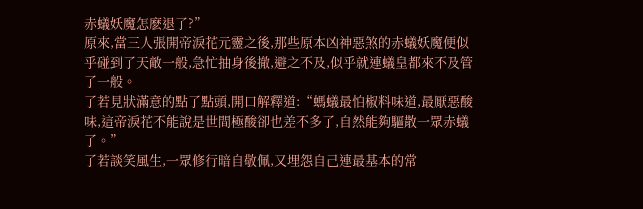赤蟻妖魔怎麽退了?”
原來,當三人張開帝淚花元靈之後,那些原本凶神惡煞的赤蟻妖魔便似乎碰到了天敵一般,急忙抽身後撤,避之不及,似乎就連蟻皇都來不及管了一般。
了若見狀滿意的點了點頭,開口解釋道:“螞蟻最怕椒料味道,最厭惡酸味,這帝淚花不能說是世間極酸卻也差不多了,自然能夠驅散一眾赤蟻了。”
了若談笑風生,一眾修行暗自敬佩,又埋怨自己連最基本的常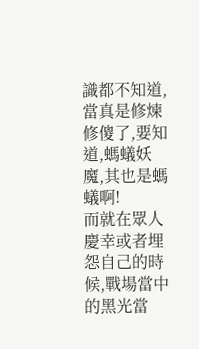識都不知道,當真是修煉修傻了,要知道,螞蟻妖魔,其也是螞蟻啊!
而就在眾人慶幸或者埋怨自己的時候,戰場當中的黑光當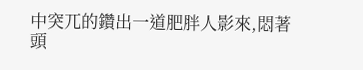中突兀的鑽出一道肥胖人影來,悶著頭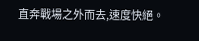直奔戰場之外而去,速度快絕。